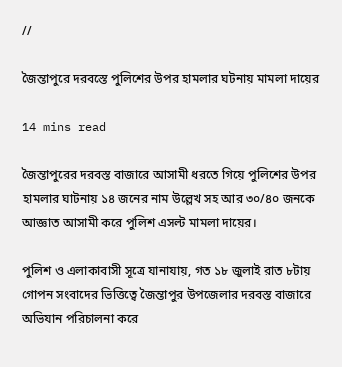//

জৈন্তাপুরে দরবস্তে পুলিশের উপর হামলার ঘটনায় মামলা দায়ের

14 mins read

জৈন্তাপুরের দরবস্ত বাজারে আসামী ধরতে গিয়ে পুলিশের উপর হামলার ঘাটনায় ১৪ জনের নাম উল্লেখ সহ আর ৩০/৪০ জনকে আজ্ঞাত আসামী করে পুলিশ এসল্ট মামলা দায়ের।

পুলিশ ও এলাকাবাসী সূত্রে যানাযায়, গত ১৮ জুলাই রাত ৮টায় গোপন সংবাদের ভিত্তিত্বে জৈন্তাপুর উপজেলার দরবস্ত বাজারে অভিযান পরিচালনা করে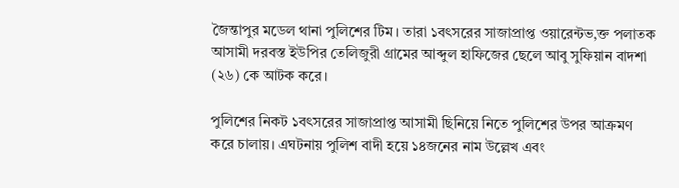জৈন্তাপুর মডেল থানা পুলিশের টিম। তারা ১বৎসরের সাজাপ্রাপ্ত ওয়ারেন্টভ‚ক্ত পলাতক আসামী দরবস্ত ইউপির তেলিজুরী গ্রামের আব্দুল হাফিজের ছেলে আবু সুফিয়ান বাদশা (২৬) কে আটক করে।

পুলিশের নিকট ১বৎসরের সাজাপ্রাপ্ত আসামী ছিনিয়ে নিতে পুলিশের উপর আক্রমণ করে চালায়। এঘটনায় পুলিশ বাদী হয়ে ১৪জনের নাম উল্লেখ এবং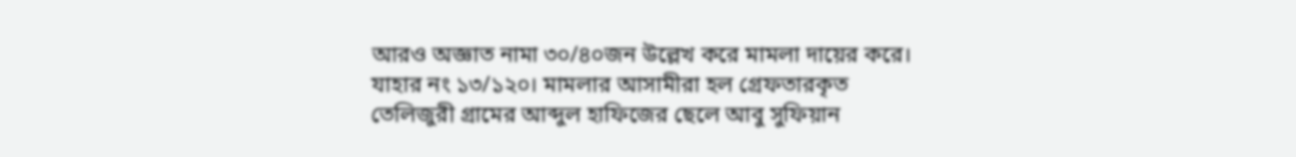আরও অজ্ঞাত নামা ৩০/৪০জন উল্লেখ করে মামলা দায়ের করে। যাহার নং ১৩/১২০। মামলার আসামীরা হল গ্রেফতারকৃত তেলিজুরী গ্রামের আব্দুল হাফিজের ছেলে আবু সুফিয়ান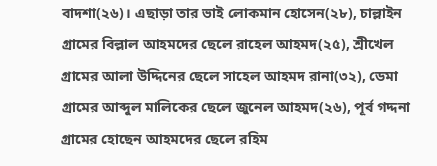বাদশা(২৬)। এছাড়া তার ভাই লোকমান হোসেন(২৮), চাল্লাইন গ্রামের বিল্লাল আহমদের ছেলে রাহেল আহমদ(২৫), শ্রীখেল গ্রামের আলা উদ্দিনের ছেলে সাহেল আহমদ রানা(৩২), ডেমা গ্রামের আব্দুল মালিকের ছেলে জুনেল আহমদ(২৬), পূর্ব গদ্দনা গ্রামের হোছেন আহমদের ছেলে রহিম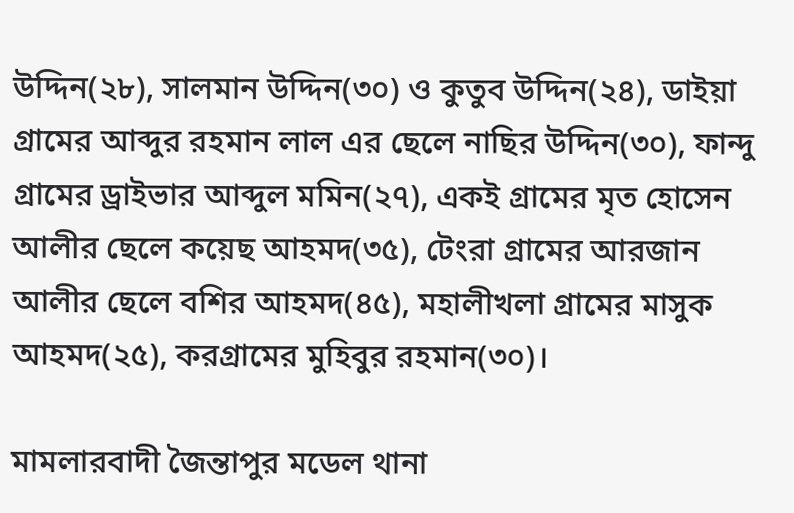উদ্দিন(২৮), সালমান উদ্দিন(৩০) ও কুতুব উদ্দিন(২৪), ডাইয়া গ্রামের আব্দুর রহমান লাল এর ছেলে নাছির উদ্দিন(৩০), ফান্দু গ্রামের ড্রাইভার আব্দুল মমিন(২৭), একই গ্রামের মৃত হোসেন আলীর ছেলে কয়েছ আহমদ(৩৫), টেংরা গ্রামের আরজান আলীর ছেলে বশির আহমদ(৪৫), মহালীখলা গ্রামের মাসুক আহমদ(২৫), করগ্রামের মুহিবুর রহমান(৩০)।

মামলারবাদী জৈন্তাপুর মডেল থানা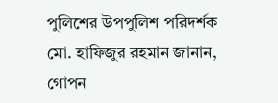পুলিশের উপপুলিশ পরিদর্শক মো. হাফিজুর রহমান জানান, গোপন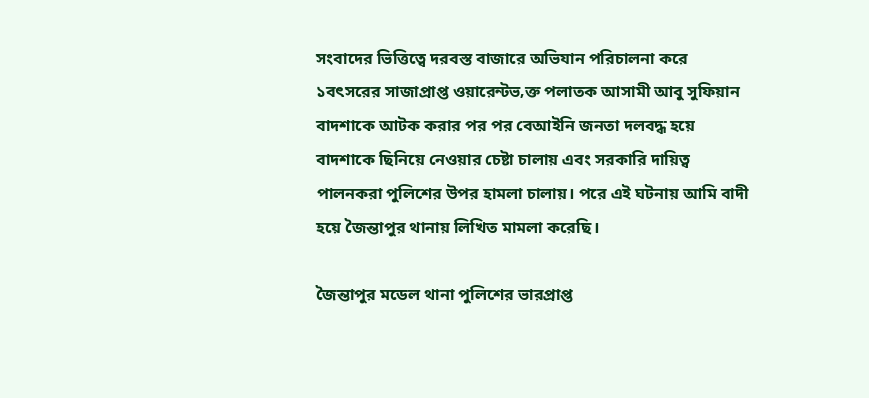সংবাদের ভিত্তিত্বে দরবস্ত বাজারে অভিযান পরিচালনা করে ১বৎসরের সাজাপ্রাপ্ত ওয়ারেন্টভ‚ক্ত পলাতক আসামী আবু সুফিয়ান বাদশাকে আটক করার পর পর বেআইনি জনতা দলবদ্ধ হয়ে বাদশাকে ছিনিয়ে নেওয়ার চেষ্টা চালায় এবং সরকারি দায়িত্ব পালনকরা পুলিশের উপর হামলা চালায়। পরে এই ঘটনায় আমি বাদী হয়ে জৈন্তাপুর থানায় লিখিত মামলা করেছি।

জৈন্তাপুর মডেল থানা পুলিশের ভারপ্রাপ্ত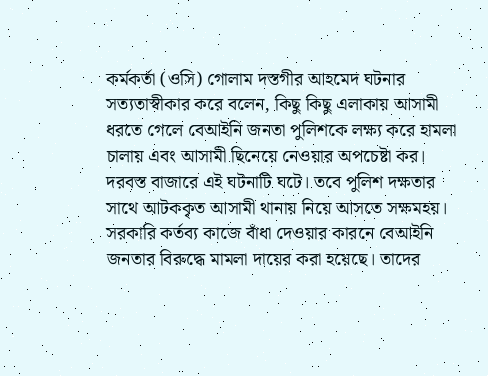কর্মকর্তা (ওসি) গোলাম দস্তগীর আহমেদ ঘটনার সত্যতাস্বীকার করে বলেন, কিছু কিছু এলাকায় আসামী ধরতে গেলে বেআইনি জনতা পুলিশকে লক্ষ্য করে হামলা চালায় এবং আসামী ছিনেয়ে নেওয়ার অপচেষ্টা কর। দরবস্ত বাজারে এই ঘটনাটি ঘটে। তবে পুলিশ দক্ষতার সাথে আটককৃত আসামী থানায় নিয়ে আসতে সক্ষমহয়। সরকারি কর্তব্য কাজে বাঁধা দেওয়ার কারনে বেআইনি জনতার বিরুদ্ধে মামলা দায়ের করা হয়েছে। তাদের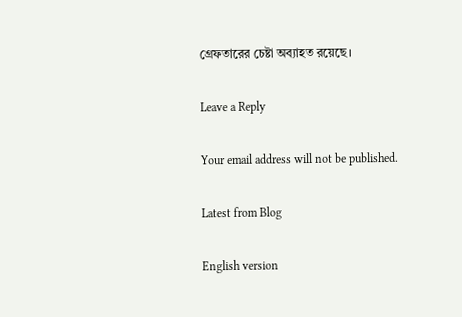গ্রেফতারের চেষ্টা অব্যাহত রয়েছে।

Leave a Reply

Your email address will not be published.

Latest from Blog

English version